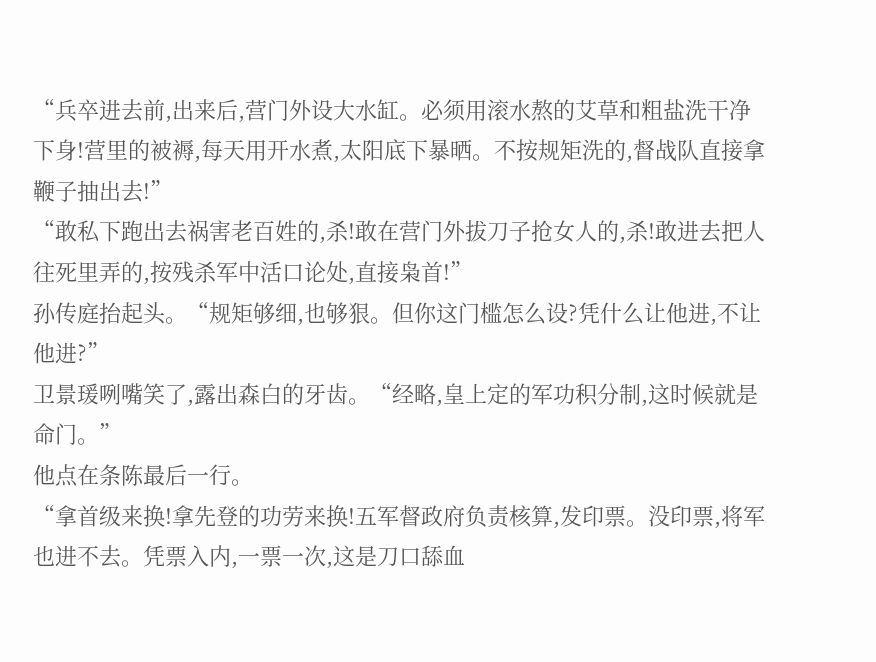“兵卒进去前,出来后,营门外设大水缸。必须用滚水熬的艾草和粗盐洗干净下身!营里的被褥,每天用开水煮,太阳底下暴晒。不按规矩洗的,督战队直接拿鞭子抽出去!”
“敢私下跑出去祸害老百姓的,杀!敢在营门外拔刀子抢女人的,杀!敢进去把人往死里弄的,按残杀军中活口论处,直接枭首!”
孙传庭抬起头。“规矩够细,也够狠。但你这门槛怎么设?凭什么让他进,不让他进?”
卫景瑗咧嘴笑了,露出森白的牙齿。“经略,皇上定的军功积分制,这时候就是命门。”
他点在条陈最后一行。
“拿首级来换!拿先登的功劳来换!五军督政府负责核算,发印票。没印票,将军也进不去。凭票入内,一票一次,这是刀口舔血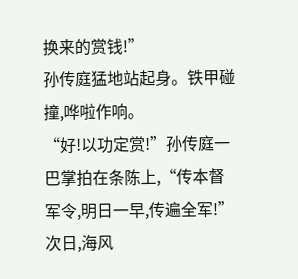换来的赏钱!”
孙传庭猛地站起身。铁甲碰撞,哗啦作响。
“好!以功定赏!”孙传庭一巴掌拍在条陈上,“传本督军令,明日一早,传遍全军!”
次日,海风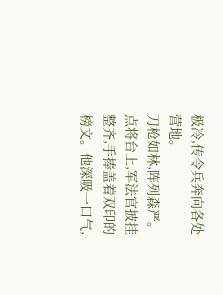极冷,传令兵奔向各处营地。
刀枪如林,阵列森严。
点将台上,军法官披挂整齐,手捧盖着双印的榜文。他深吸一口气,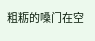粗粝的嗓门在空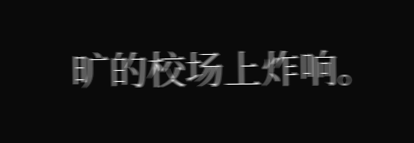旷的校场上炸响。